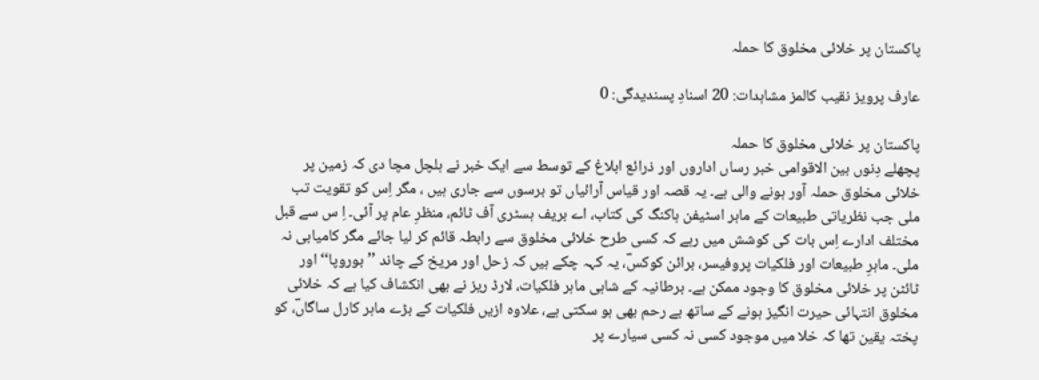پاکستان پر خلائی مخلوق کا حملہ

عارف پرویز نقیب کالمز مشاہدات: 20 اسنادِ پسندیدگی: 0

پاکستان پر خلائی مخلوق کا حملہ
پچھلے دِنوں بین الاقوامی خبر رساں اداروں اور ذرائع ابلاغ کے توسط سے ایک خبر نے ہلچل مچا دی کہ زمین پر خلائی مخلوق حملہ آور ہونے والی ہے۔ یہ قصہ اور قیاس آرائیاں تو برسوں سے جاری ہیں ، مگر اِس کو تقویت تب ملی جب نظریاتی طبیعات کے ماہر اسٹیفن ہاکنگ کی کتاب، اے بریف ہسٹری آف ٹائم، منظرِ عام پر آئی۔ اِ س سے قبل مختلف ادارے اِس بات کی کوشش میں رہے کہ کسی طرح خلائی مخلوق سے رابطہ قائم کر لیا جائے مگر کامیابی نہ ملی۔ ماہرِ طبیعات اور فلکیات پروفیسر، برائن کوکسؔ، یہ کہہ چکے ہیں کہ زحل اور مریخ کے چاند ’’بوروپا‘‘ اور ٹائٹن پر خلائی مخلوق کا وجود ممکن ہے۔ برطانیہ کے شاہی ماہر فلکیات، لارڈ ریز نے بھی انکشاف کیا ہے کہ خلائی مخلوق انتہائی حیرت انگیز ہونے کے ساتھ بے رحم بھی ہو سکتی ہے، علاوہ ازیں فلکیات کے بڑے ماہر کارل ساگاںؔ، کو پختہ یقین تھا کہ خلا میں موجود کسی نہ کسی سیارے پر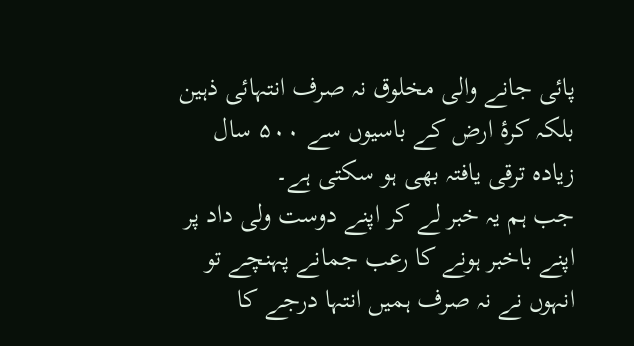پائی جانے والی مخلوق نہ صرف انتہائی ذہین بلکہ کرۂ ارض کے باسیوں سے ۵۰۰ سال زیادہ ترقی یافتہ بھی ہو سکتی ہے۔
جب ہم یہ خبر لے کر اپنے دوست ولی داد پر اپنے باخبر ہونے کا رعب جمانے پہنچے تو انہوں نے نہ صرف ہمیں انتہا درجے کا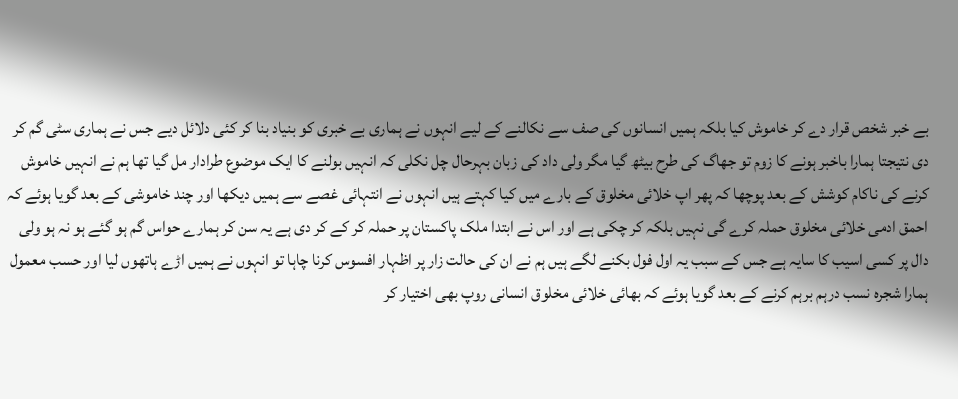بے خبر شخص قرار دے کر خاموش کیا بلکہ ہمیں انسانوں کی صف سے نکالنے کے لیے انہوں نے ہماری بے خبری کو بنیاد بنا کر کئی دلائل دیے جس نے ہماری سٹی گم کر دی نتیجتا ہمارا باخبر ہونے کا زوم تو جھاگ کی طرح بیٹھ گیا مگر ولی داد کی زبان بہرحال چل نکلی کہ انہیں بولنے کا ایک موضوع طرادار مل گیا تھا ہم نے انہیں خاموش کرنے کی ناکام کوشش کے بعد پوچھا کہ پھر اپ خلائی مخلوق کے بارے میں کیا کہتے ہیں انہوں نے انتہائی غصے سے ہمیں دیکھا اور چند خاموشی کے بعد گویا ہوئے کہ احمق ادمی خلائی مخلوق حملہ کرے گی نہیں بلکہ کر چکی ہے اور اس نے ابتدا ملک پاکستان پر حملہ کر کے کر دی ہے یہ سن کر ہمارے حواس گم ہو گئے ہو نہ ہو ولی دال پر کسی اسیب کا سایہ ہے جس کے سبب یہ اول فول بکنے لگے ہیں ہم نے ان کی حالت زار پر اظہار افسوس کرنا چاہا تو انہوں نے ہمیں اڑے ہاتھوں لیا اور حسب معمول ہمارا شجرہ نسب درہم برہم کرنے کے بعد گویا ہوئے کہ بھائی خلائی مخلوق انسانی روپ بھی اختیار کر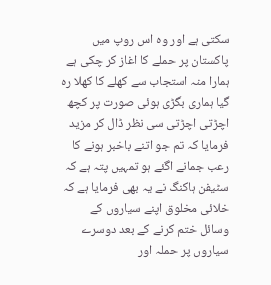سکتی ہے اور وہ اس روپ میں پاکستان پر حملے کا اغاز کر چکی ہے ہمارا منہ استجاب سے کھلے کا کھلا رہ گیا ہماری بگڑی ہوئی صورت پر کچھ اچڑتی اچڑتی سی نظر ڈال کر مزید فرمایا کہ تم جو اتنے باخبر ہونے کا رعب جمانے اگئے ہو تمہیں پتہ ہے کہ سٹیفن ہاکنگ نے یہ بھی فرمایا ہے کہ خلائی مخلوق اپنے سیاروں کے وسائل ختم کرنے کے بعد دوسرے سیاروں پر حملہ اور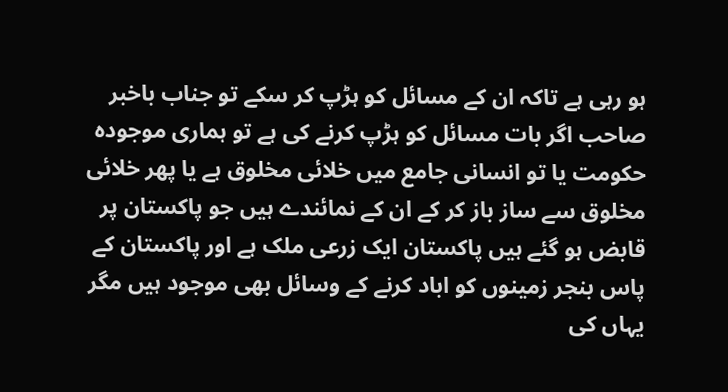ہو رہی ہے تاکہ ان کے مسائل کو ہڑپ کر سکے تو جناب باخبر صاحب اگر بات مسائل کو ہڑپ کرنے کی ہے تو ہماری موجودہ حکومت یا تو انسانی جامع میں خلائی مخلوق ہے یا پھر خلائی مخلوق سے ساز باز کر کے ان کے نمائندے ہیں جو پاکستان پر قابض ہو گئے ہیں پاکستان ایک زرعی ملک ہے اور پاکستان کے پاس بنجر زمینوں کو اباد کرنے کے وسائل بھی موجود ہیں مگر یہاں کی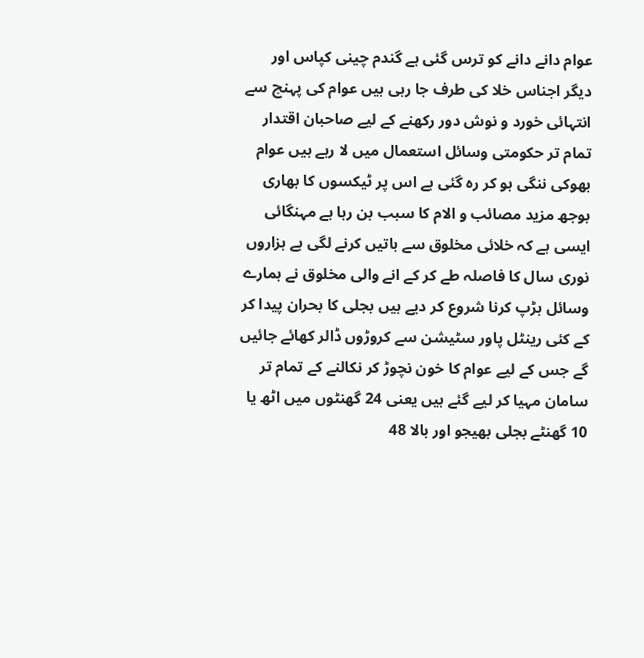عوام دانے دانے کو ترس گئی ہے گندم چینی کپاس اور دیگر اجناس خلا کی طرف جا رہی ہیں عوام کی پہنچ سے انتہائی خورد و نوش دور رکھنے کے لیے صاحبان اقتدار تمام تر حکومتی وسائل استعمال میں لا رہے ہیں عوام بھوکی ننگی ہو کر رہ گئی ہے اس پر ٹیکسوں کا بھاری بوجھ مزید مصائب و الام کا سبب بن رہا ہے مہنگائی ایسی ہے کہ خلائی مخلوق سے باتیں کرنے لگی ہے ہزاروں نوری سال کا فاصلہ طے کر کے انے والی مخلوق نے ہمارے وسائل ہڑپ کرنا شروع کر دیے ہیں بجلی کا بحران پیدا کر کے کئی رینٹل پاور سٹیشن سے کروڑوں ڈالر کھائے جائیں گے جس کے لیے عوام کا خون نچوڑ کر نکالنے کے تمام تر سامان مہیا کر لیے گئے ہیں یعنی 24 گھنٹوں میں اٹھ یا 10 گھنٹے بجلی بھیجو اور بالا 48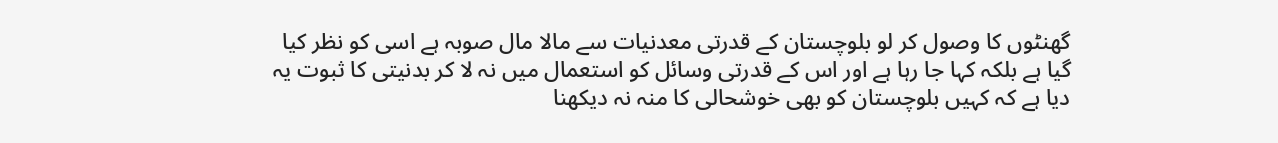گھنٹوں کا وصول کر لو بلوچستان کے قدرتی معدنیات سے مالا مال صوبہ ہے اسی کو نظر کیا گیا ہے بلکہ کہا جا رہا ہے اور اس کے قدرتی وسائل کو استعمال میں نہ لا کر بدنیتی کا ثبوت یہ دیا ہے کہ کہیں بلوچستان کو بھی خوشحالی کا منہ نہ دیکھنا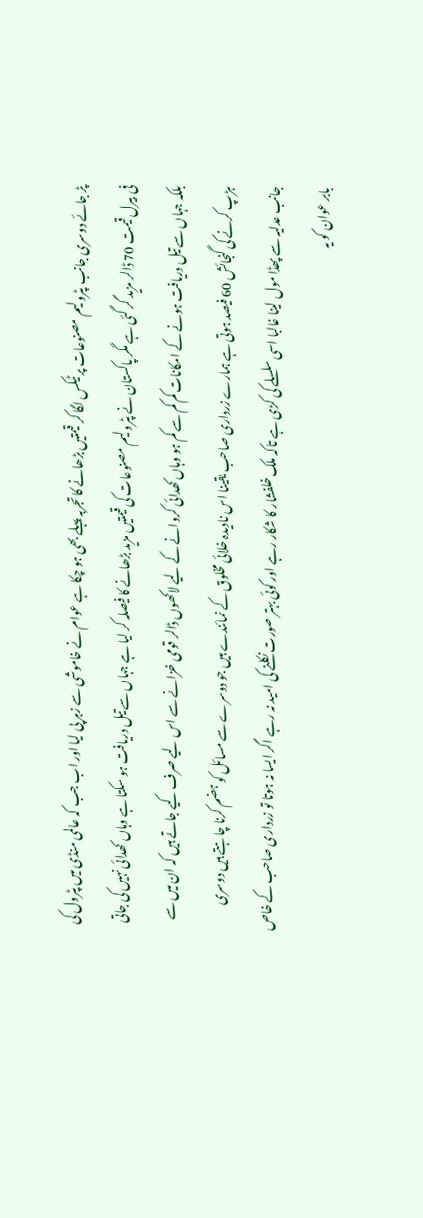پڑ جائے دوسری جانب پٹرولیم مصنوعات پر ٹیکس لگا کر قیمتیں بڑھانے کا تجربہ پہلے بھی ہو چکا ہے عوام نے خاموشی سے زہر پی لیا اور اب جب کہ عالمی منڈی میں پٹرول کی فی بیرل قیمت 70 ڈالر مزید گر گئی ہے مگر پاکستان نے پٹرولیم مصنوعات کی قیمتیں مزید بڑھانے کا فیصلہ کر لیا ہے جہاں سے تیل دریافت ہو سکتا ہے وہاں کھدائی نہیں کی جاتی بلکہ جہاں سے تیل دریافت ہونے کے امکانات کم کم سے کم ہو وہاں کھدائی کروانے کے لیے لاکھوں ڈالر قومی خزانے سے اس لیے صرف کیے جاتے ہیں کہ ان میں سے ہڑپ کرنے کی گنجائش 60 فیصد ہوتی ہے ہمارے زرداری صاحب یقینا اس نادیدہ خلائی مخلوق کے نمائندے ہیں جو دوسرے سے مسائل کو ہضم کرنا چاہتے ہیں دوسری جانب عدلیہ سے پھڈا مول لینا غالبا اسی سلسلے کی کڑی ہے تاکہ ملک خلفشار کا شکار رہے اور کوئی بہتر صورت نکلنے کی امید نہ رہے اگر ایسا نہ ہوتا تو زرداری صاحب کے خاص بابر عوان کو یہ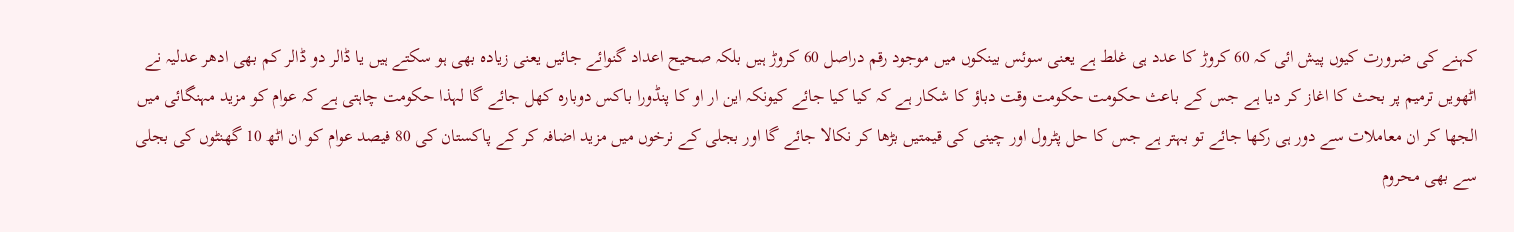کہنے کی ضرورت کیوں پیش ائی کہ 60 کروڑ کا عدد ہی غلط ہے یعنی سوئس بینکوں میں موجود رقم دراصل 60 کروڑ ہیں بلکہ صحیح اعداد گنوائے جائیں یعنی زیادہ بھی ہو سکتے ہیں یا ڈالر دو ڈالر کم بھی ادھر عدلیہ نے اٹھویں ترمیم پر بحث کا اغاز کر دیا ہے جس کے باعث حکومت حکومت وقت دباؤ کا شکار ہے کہ کیا کیا جائے کیونکہ این ار او کا پنڈورا باکس دوبارہ کھل جائے گا لہذا حکومت چاہتی ہے کہ عوام کو مزید مہنگائی میں الجھا کر ان معاملات سے دور ہی رکھا جائے تو بہتر ہے جس کا حل پٹرول اور چینی کی قیمتیں بڑھا کر نکالا جائے گا اور بجلی کے نرخوں میں مزید اضافہ کر کے پاکستان کی 80 فیصد عوام کو ان اٹھ 10 گھنٹوں کی بجلی سے بھی محروم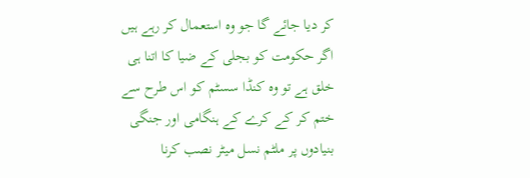کر دیا جائے گا جو وہ استعمال کر رہے ہیں اگر حکومت کو بجلی کے ضیا کا اتنا ہی خلق ہے تو وہ کنڈا سسٹم کو اس طرح سے ختم کر کے کرے کے ہنگامی اور جنگی بنیادوں پر ملٹم نسل میٹر نصب کرنا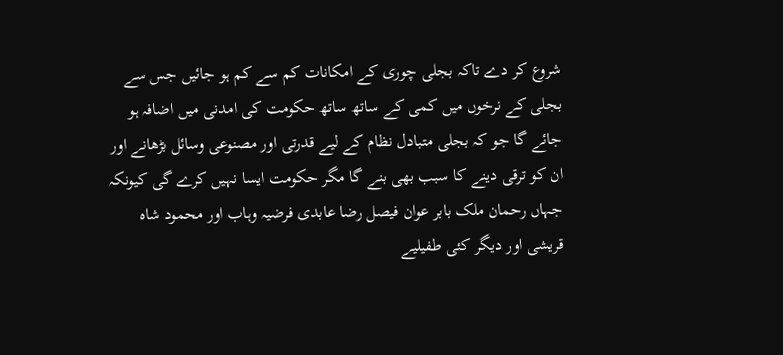شروع کر دے تاکہ بجلی چوری کے امکانات کم سے کم ہو جائیں جس سے بجلی کے نرخوں میں کمی کے ساتھ ساتھ حکومت کی امدنی میں اضافہ ہو جائے گا جو کہ بجلی متبادل نظام کے لیے قدرتی اور مصنوعی وسائل بڑھانے اور ان کو ترقی دینے کا سبب بھی بنے گا مگر حکومت ایسا نہیں کرے گی کیونکہ جہاں رحمان ملک بابر عوان فیصل رضا عابدی فرضیہ وہاب اور محمود شاہ قریشی اور دیگر کئی طفیلیے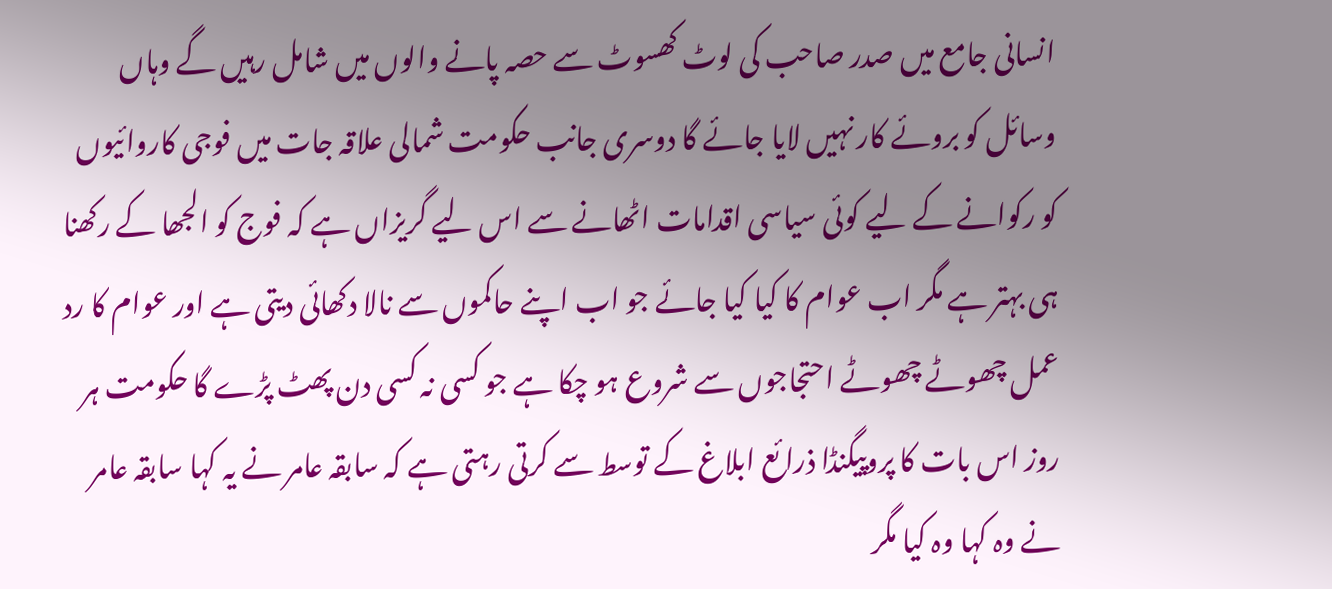انسانی جامع میں صدر صاحب کی لوٹ کھسوٹ سے حصہ پانے والوں میں شامل رہیں گے وہاں وسائل کو بروئے کار نہیں لایا جائے گا دوسری جانب حکومت شمالی علاقہ جات میں فوجی کاروائیوں کو رکوانے کے لیے کوئی سیاسی اقدامات اٹھانے سے اس لیے گریزاں ہے کہ فوج کو الجھا کے رکھنا ہی بہتر ہے مگر اب عوام کا کیا کیا جائے جو اب اپنے حاکموں سے نالا دکھائی دیتی ہے اور عوام کا رد عمل چھوٹے چھوٹے احتجاجوں سے شروع ہو چکا ہے جو کسی نہ کسی دن پھٹ پڑے گا حکومت ہر روز اس بات کا پروپیگنڈا ذرائع ابلاغ کے توسط سے کرتی رہتی ہے کہ سابقہ عامر نے یہ کہا سابقہ عامر نے وہ کہا وہ کیا مگر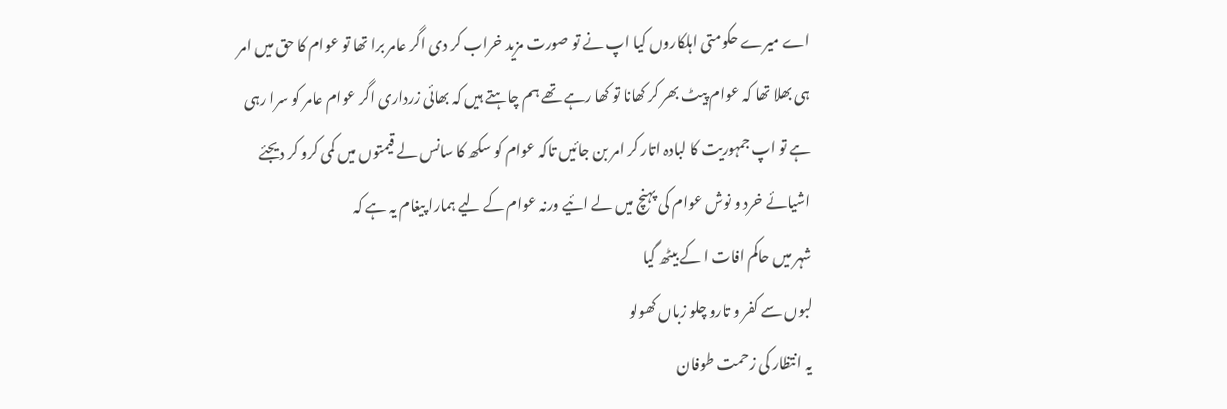اے میرے حکومتی اہلکاروں کیا اپ نے تو صورت مزید خراب کر دی اگر عامر برا تھا تو عوام کا حق میں امر ہی بھلا تھا کہ عوام پیٹ بھر کر کھانا تو کھا رہے تھے ہم چاہتے ہیں کہ بھائی زرداری اگر عوام عامر کو سرا رہی ہے تو اپ جمہوریت کا لبادہ اتار کر امر بن جائیں تاکہ عوام کو سکھ کا سانس لے قیمتوں میں کمی کرو کر دیجئے اشیائے خرد و نوش عوام کی پہنچ میں لے ائیے ورنہ عوام کے لیے ہمارا پیغام یہ ہے کہ
شہر میں حاکم افات ا کے بیٹھ گیا
لبوں سے کفر و تارو چلو زباں کھولو
یہ انتظار کی زحمت طوفان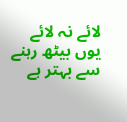لائے نہ لائے
یوں بیٹھ رہنے سے بہتر ہے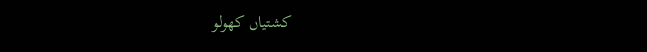کشتیاں کھولو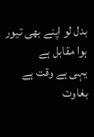بدل لو اپنے بھی تیور ہوا مقابل ہے
یہی ہے وقت ہے بغاوت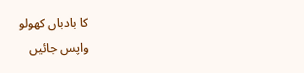کا بادباں کھولو
واپس جائیں